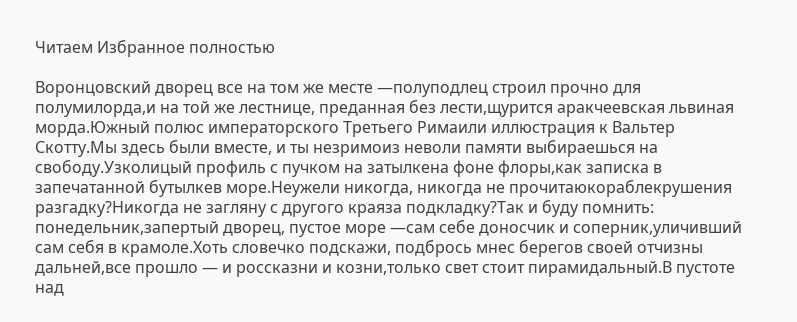Читаем Избранное полностью

Воронцовский дворец все на том же месте —полуподлец строил прочно для полумилорда,и на той же лестнице, преданная без лести,щурится аракчеевская львиная морда.Южный полюс императорского Третьего Римаили иллюстрация к Вальтер Скотту.Мы здесь были вместе, и ты незримоиз неволи памяти выбираешься на свободу.Узколицый профиль с пучком на затылкена фоне флоры,как записка в запечатанной бутылкев море.Неужели никогда, никогда не прочитаюкораблекрушения разгадку?Никогда не загляну с другого краяза подкладку?Так и буду помнить: понедельник,запертый дворец, пустое море —сам себе доносчик и соперник,уличивший сам себя в крамоле.Хоть словечко подскажи, подбрось мнес берегов своей отчизны дальней,все прошло — и россказни и козни,только свет стоит пирамидальный.В пустоте над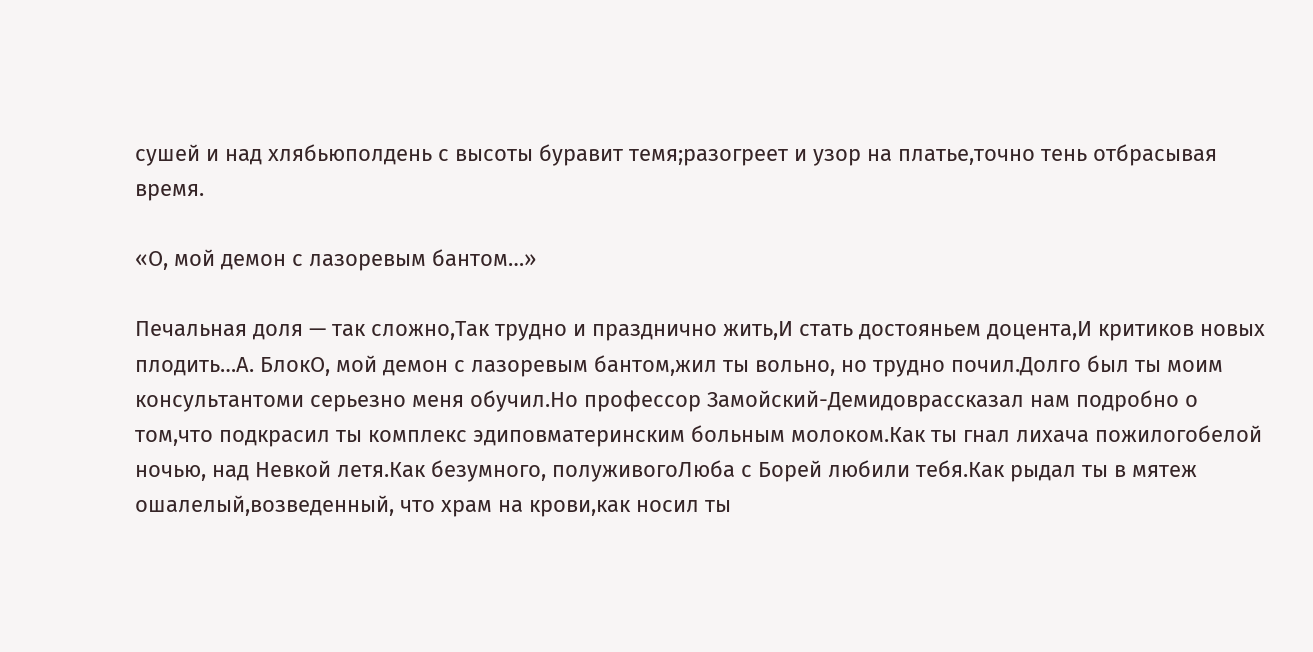сушей и над хлябьюполдень с высоты буравит темя;разогреет и узор на платье,точно тень отбрасывая время.

«О, мой демон с лазоревым бантом…»

Печальная доля — так сложно,Так трудно и празднично жить,И стать достояньем доцента,И критиков новых плодить…А. БлокО, мой демон с лазоревым бантом,жил ты вольно, но трудно почил.Долго был ты моим консультантоми серьезно меня обучил.Но профессор Замойский-Демидоврассказал нам подробно о том,что подкрасил ты комплекс эдиповматеринским больным молоком.Как ты гнал лихача пожилогобелой ночью, над Невкой летя.Как безумного, полуживогоЛюба с Борей любили тебя.Как рыдал ты в мятеж ошалелый,возведенный, что храм на крови,как носил ты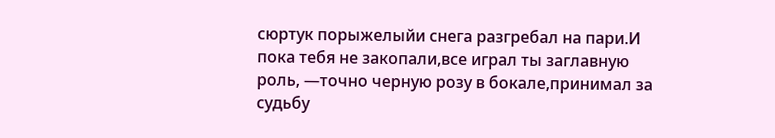сюртук порыжелыйи снега разгребал на пари.И пока тебя не закопали,все играл ты заглавную роль, —точно черную розу в бокале,принимал за судьбу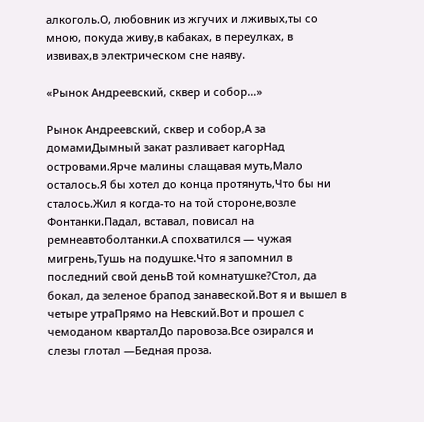алкоголь.О, любовник из жгучих и лживых,ты со мною, покуда живу,в кабаках, в переулках, в извивах,в электрическом сне наяву.

«Рынок Андреевский, сквер и собор…»

Рынок Андреевский, сквер и собор,А за домамиДымный закат разливает кагорНад островами.Ярче малины слащавая муть,Мало осталось.Я бы хотел до конца протянуть,Что бы ни сталось.Жил я когда-то на той стороне,возле Фонтанки.Падал, вставал, повисал на ремнеавтоболтанки.А спохватился — чужая мигрень,Тушь на подушке.Что я запомнил в последний свой деньВ той комнатушке?Стол, да бокал, да зеленое брапод занавеской.Вот я и вышел в четыре утраПрямо на Невский.Вот и прошел с чемоданом кварталДо паровоза.Все озирался и слезы глотал —Бедная проза.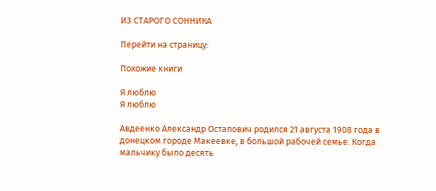ИЗ СТАРОГО СОННИКА

Перейти на страницу:

Похожие книги

Я люблю
Я люблю

Авдеенко Александр Остапович родился 21 августа 1908 года в донецком городе Макеевке, в большой рабочей семье. Когда мальчику было десять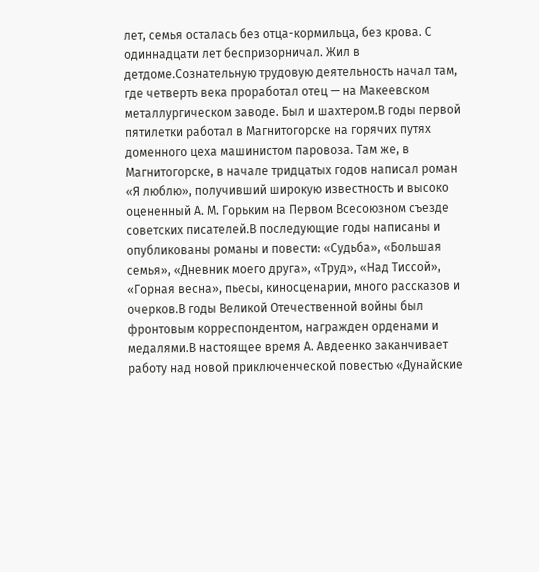лет, семья осталась без отца-кормильца, без крова. С одиннадцати лет беспризорничал. Жил в детдоме.Сознательную трудовую деятельность начал там, где четверть века проработал отец — на Макеевском металлургическом заводе. Был и шахтером.В годы первой пятилетки работал в Магнитогорске на горячих путях доменного цеха машинистом паровоза. Там же, в Магнитогорске, в начале тридцатых годов написал роман «Я люблю», получивший широкую известность и высоко оцененный А. М. Горьким на Первом Всесоюзном съезде советских писателей.В последующие годы написаны и опубликованы романы и повести: «Судьба», «Большая семья», «Дневник моего друга», «Труд», «Над Тиссой», «Горная весна», пьесы, киносценарии, много рассказов и очерков.В годы Великой Отечественной войны был фронтовым корреспондентом, награжден орденами и медалями.В настоящее время А. Авдеенко заканчивает работу над новой приключенческой повестью «Дунайские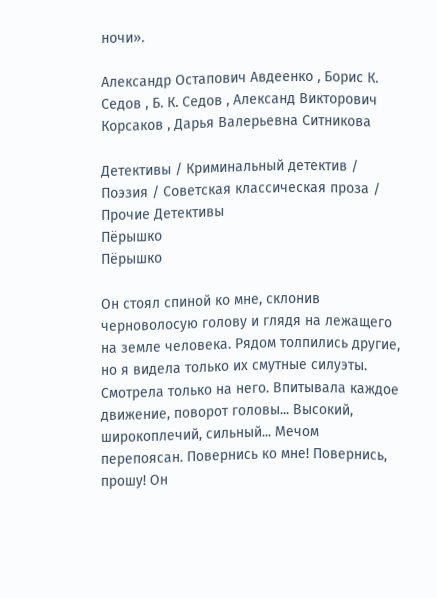ночи».

Александр Остапович Авдеенко , Борис К. Седов , Б. К. Седов , Александ Викторович Корсаков , Дарья Валерьевна Ситникова

Детективы / Криминальный детектив / Поэзия / Советская классическая проза / Прочие Детективы
Пёрышко
Пёрышко

Он стоял спиной ко мне, склонив черноволосую голову и глядя на лежащего на земле человека. Рядом толпились другие, но я видела только их смутные силуэты. Смотрела только на него. Впитывала каждое движение, поворот головы... Высокий, широкоплечий, сильный... Мечом перепоясан. Повернись ко мне! Повернись, прошу! Он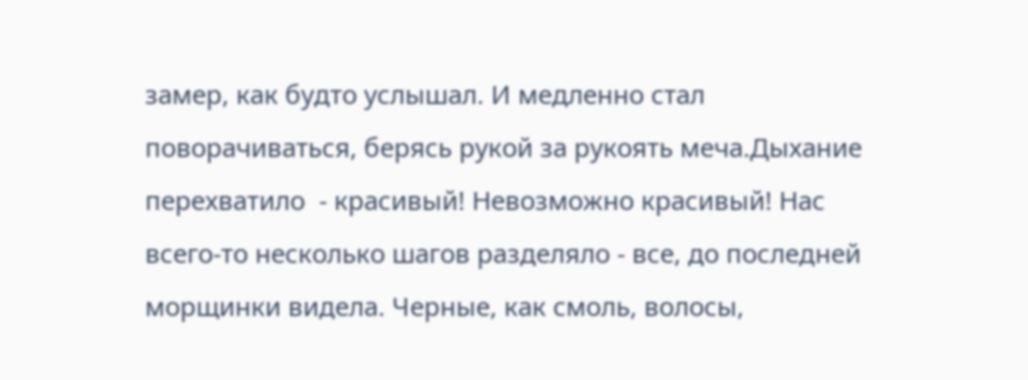замер, как будто услышал. И медленно стал  поворачиваться, берясь рукой за рукоять меча.Дыхание перехватило  - красивый! Невозможно красивый! Нас всего-то несколько шагов разделяло - все, до последней морщинки видела. Черные, как смоль, волосы,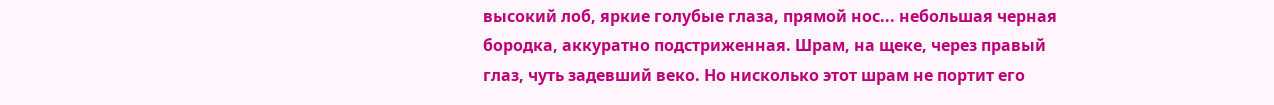высокий лоб, яркие голубые глаза, прямой нос... небольшая черная бородка, аккуратно подстриженная. Шрам, на щеке, через правый глаз, чуть задевший веко. Но нисколько этот шрам не портит его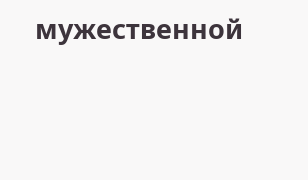мужественной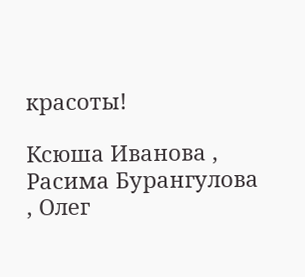красоты!

Ксюша Иванова , Расима Бурангулова , Олег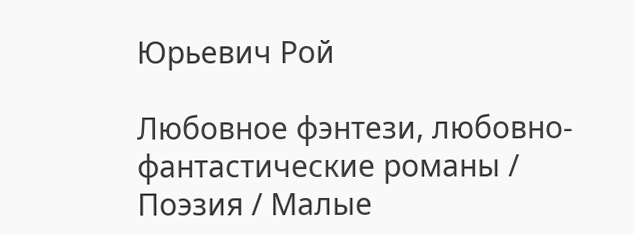Юрьевич Рой

Любовное фэнтези, любовно-фантастические романы / Поэзия / Малые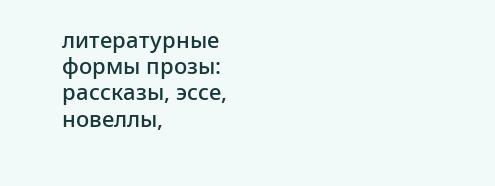литературные формы прозы: рассказы, эссе, новеллы,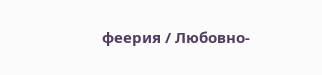феерия / Любовно-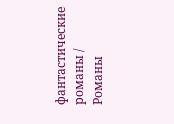фантастические романы / Романы